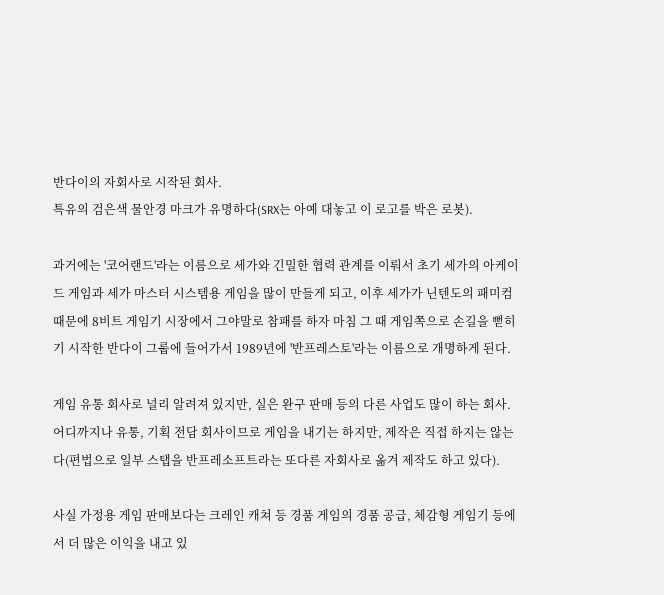반다이의 자회사로 시작된 회사.
특유의 검은색 물안경 마크가 유명하다(SRX는 아예 대놓고 이 로고를 박은 로봇).

과거에는 '코어랜드'라는 이름으로 세가와 긴밀한 협력 관계를 이뤄서 초기 세가의 아케이드 게임과 세가 마스터 시스템용 게임을 많이 만들게 되고, 이후 세가가 닌텐도의 패미컴 때문에 8비트 게임기 시장에서 그야말로 참패를 하자 마침 그 때 게임쪽으로 손길을 뻗히기 시작한 반다이 그룹에 들어가서 1989년에 '반프레스토'라는 이름으로 개명하게 된다.

게임 유통 회사로 널리 알려져 있지만, 실은 완구 판매 등의 다른 사업도 많이 하는 회사. 어디까지나 유통, 기획 전담 회사이므로 게임을 내기는 하지만, 제작은 직접 하지는 않는다(편법으로 일부 스탭을 반프레소프트라는 또다른 자회사로 옮겨 제작도 하고 있다).

사실 가정용 게임 판매보다는 크레인 캐쳐 등 경품 게임의 경품 공급, 체감형 게임기 등에서 더 많은 이익을 내고 있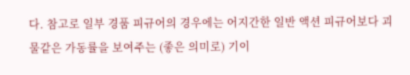다. 참고로 일부 경품 피규어의 경우에는 어지간한 일반 액션 피규어보다 괴물같은 가동률을 보여주는 (좋은 의미로) 기이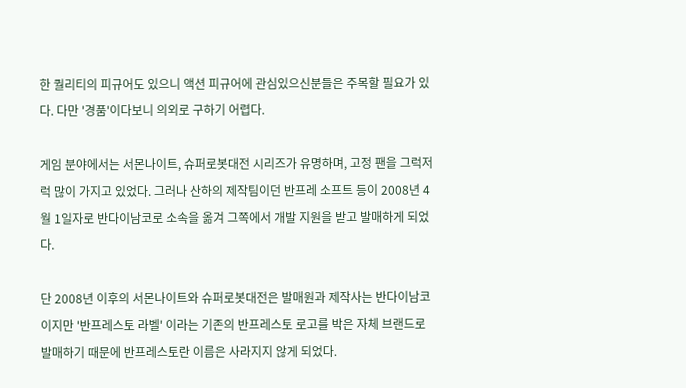한 퀄리티의 피규어도 있으니 액션 피규어에 관심있으신분들은 주목할 필요가 있다. 다만 '경품'이다보니 의외로 구하기 어렵다.

게임 분야에서는 서몬나이트, 슈퍼로봇대전 시리즈가 유명하며, 고정 팬을 그럭저럭 많이 가지고 있었다. 그러나 산하의 제작팀이던 반프레 소프트 등이 2008년 4월 1일자로 반다이남코로 소속을 옮겨 그쪽에서 개발 지원을 받고 발매하게 되었다.

단 2008년 이후의 서몬나이트와 슈퍼로봇대전은 발매원과 제작사는 반다이남코이지만 '반프레스토 라벨' 이라는 기존의 반프레스토 로고를 박은 자체 브랜드로 발매하기 때문에 반프레스토란 이름은 사라지지 않게 되었다.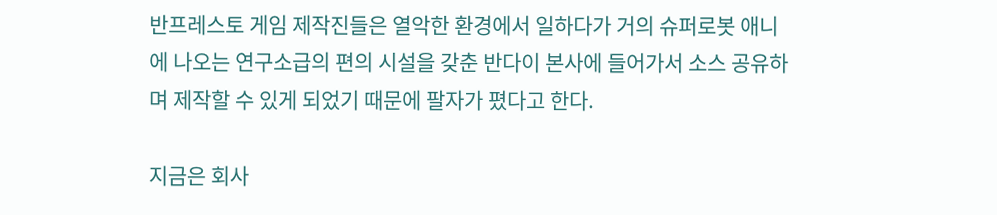반프레스토 게임 제작진들은 열악한 환경에서 일하다가 거의 슈퍼로봇 애니에 나오는 연구소급의 편의 시설을 갖춘 반다이 본사에 들어가서 소스 공유하며 제작할 수 있게 되었기 때문에 팔자가 폈다고 한다.

지금은 회사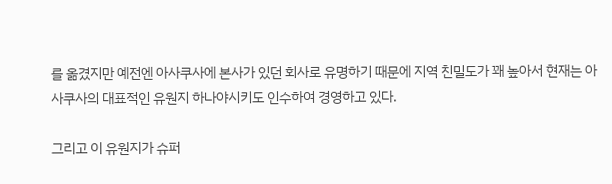를 옮겼지만 예전엔 아사쿠사에 본사가 있던 회사로 유명하기 때문에 지역 친밀도가 꽤 높아서 현재는 아사쿠사의 대표적인 유원지 하나야시키도 인수하여 경영하고 있다.

그리고 이 유원지가 슈퍼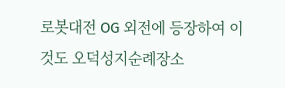로봇대전 OG 외전에 등장하여 이것도 오덕성지순례장소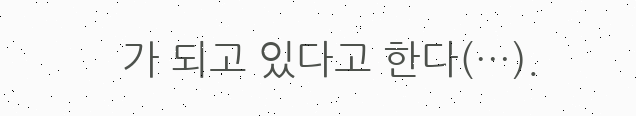가 되고 있다고 한다(…).